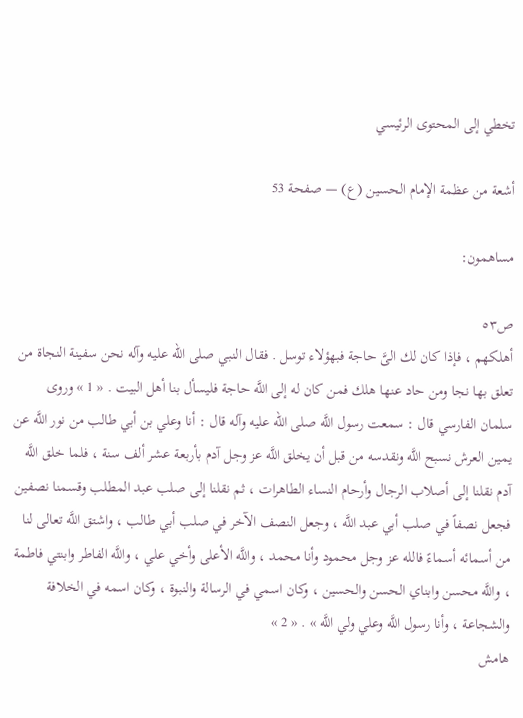تخطي إلى المحتوى الرئيسي

أشعة من عظمة الإمام الحسين (ع) — صفحة 53

مساهمون:

ص٥٣
أهلكهم ، فإذا كان لك الىَّ حاجة فبهؤلاء توسل . فقال النبي صلى الله عليه وآله نحن سفينة النجاة من تعلق بها نجا ومن حاد عنها هلك فمن كان له إلى اللَّه حاجة فليسأل بنا أهل البيت . « 1 » وروى سلمان الفارسي قال : سمعت رسول اللَّه صلى الله عليه وآله قال : أنا وعلي بن أبي طالب من نور اللَّه عن يمين العرش نسبح اللَّه ونقدسه من قبل أن يخلق اللَّه عز وجل آدم بأربعة عشر ألف سنة ، فلما خلق اللَّه آدم نقلنا إلى أصلاب الرجال وأرحام النساء الطاهرات ، ثم نقلنا إلى صلب عبد المطلب وقسمنا نصفين فجعل نصفاً في صلب أبي عبد اللَّه ، وجعل النصف الآخر في صلب أبي طالب ، واشتق اللَّه تعالى لنا من أسمائه أسماءً فالله عز وجل محمود وأنا محمد ، واللَّه الأعلى وأخي علي ، واللَّه الفاطر وابنتي فاطمة ، واللَّه محسن وابناي الحسن والحسين ، وكان اسمي في الرسالة والنبوة ، وكان اسمه في الخلافة والشجاعة ، وأنا رسول اللَّه وعلي ولي اللَّه » . « 2 »
هامش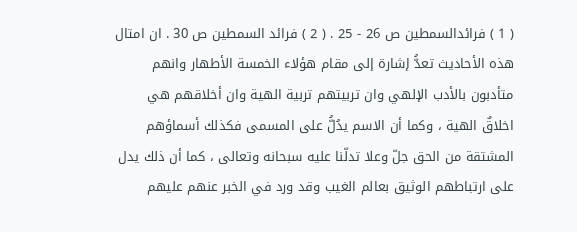( 1 ) فرائدالسمطين ص 26 - 25 . ( 2 ) فرائد السمطين ص 30 . ان امتال هذه الأحاديث تعدُّ إشارة إلى مقام هؤلاء الخمسة الأطهار وانهم متأدبون بالأدب الإلهي وان تربيتهم تربية الهية وان أخلاقهم هي اخلاقٌ الهية ، وكما أن الاسم يدُلُّ على المسمى فكذلك أسماؤهم المشتقة من الحق جلّ وعلا تدلّنا عليه سبحانه وتعالى ، كما أن ذلك يدل على ارتباطهم الوثيق بعالم الغيب وقد ورد في الخبر عنهم عليهم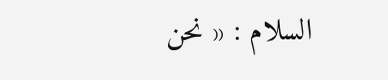السلام : « نحن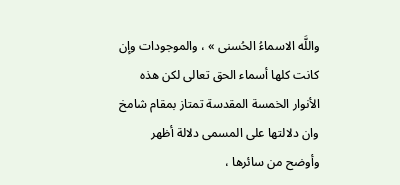واللَّه الاسماءُ الحُسنى » ، والموجودات وإن كانت كلها أسماء الحق تعالى لكن هذه الأنوار الخمسة المقدسة تمتاز بمقام شامخ وان دلالتها على المسمى دلالة أظهر وأوضح من سائرها ،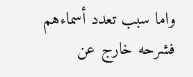واما سبب تعدد أسماءهم فشرحه خارج عن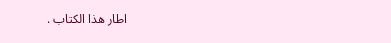اطار هذا الكتاب .